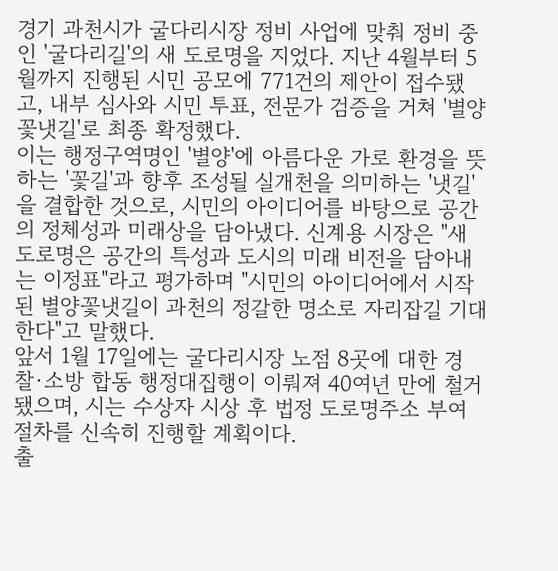경기 과천시가 굴다리시장 정비 사업에 맞춰 정비 중인 '굴다리길'의 새 도로명을 지었다. 지난 4월부터 5월까지 진행된 시민 공모에 771건의 제안이 접수됐고, 내부 심사와 시민 투표, 전문가 검증을 거쳐 '별양꽃냇길'로 최종 확정했다.
이는 행정구역명인 '별양'에 아름다운 가로 환경을 뜻하는 '꽃길'과 향후 조성될 실개천을 의미하는 '냇길'을 결합한 것으로, 시민의 아이디어를 바탕으로 공간의 정체성과 미래상을 담아냈다. 신계용 시장은 "새 도로명은 공간의 특성과 도시의 미래 비전을 담아내는 이정표"라고 평가하며 "시민의 아이디어에서 시작된 별양꽃냇길이 과천의 정갈한 명소로 자리잡길 기대한다"고 말했다.
앞서 1월 17일에는 굴다리시장 노점 8곳에 대한 경찰·소방 합동 행정대집행이 이뤄져 40여년 만에 철거됐으며, 시는 수상자 시상 후 법정 도로명주소 부여 절차를 신속히 진행할 계획이다.
출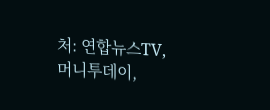처: 연합뉴스TV, 머니투데이,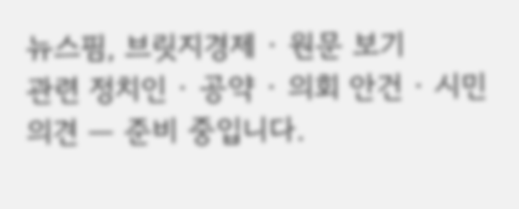뉴스핌, 브릿지경제 · 원문 보기
관련 정치인 · 공약 · 의회 안건 · 시민 의견 — 준비 중입니다.